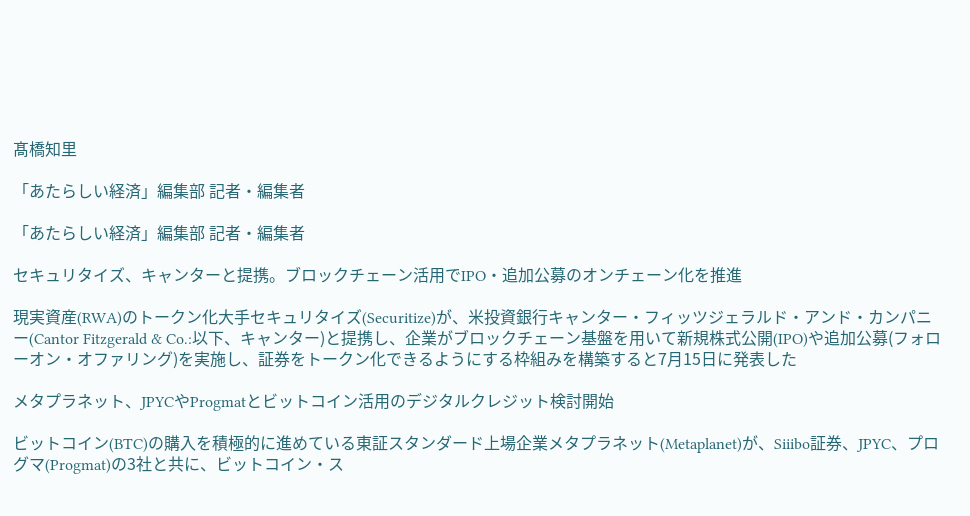髙橋知里

「あたらしい経済」編集部 記者・編集者

「あたらしい経済」編集部 記者・編集者

セキュリタイズ、キャンターと提携。ブロックチェーン活用でIPO・追加公募のオンチェーン化を推進

現実資産(RWA)のトークン化大手セキュリタイズ(Securitize)が、米投資銀行キャンター・フィッツジェラルド・アンド・カンパニー(Cantor Fitzgerald & Co.:以下、キャンター)と提携し、企業がブロックチェーン基盤を用いて新規株式公開(IPO)や追加公募(フォローオン・オファリング)を実施し、証券をトークン化できるようにする枠組みを構築すると7月15日に発表した

メタプラネット、JPYCやProgmatとビットコイン活用のデジタルクレジット検討開始

ビットコイン(BTC)の購入を積極的に進めている東証スタンダード上場企業メタプラネット(Metaplanet)が、Siiibo証券、JPYC、プログマ(Progmat)の3社と共に、ビットコイン・ス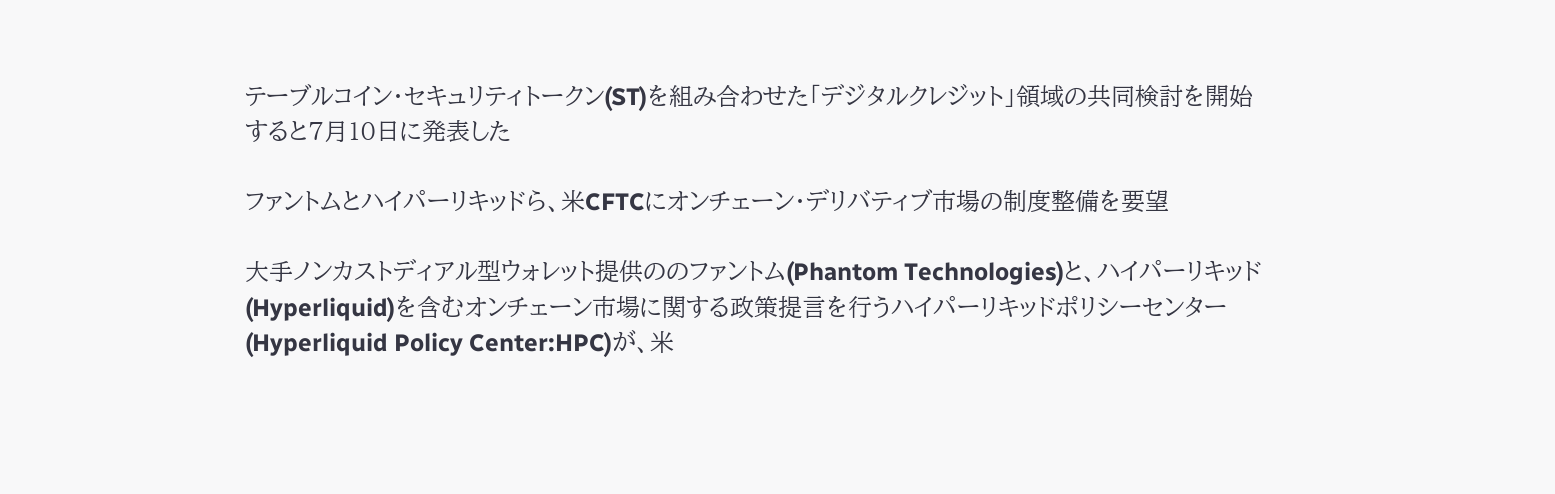テーブルコイン・セキュリティトークン(ST)を組み合わせた「デジタルクレジット」領域の共同検討を開始すると7月10日に発表した

ファントムとハイパーリキッドら、米CFTCにオンチェーン・デリバティブ市場の制度整備を要望

大手ノンカストディアル型ウォレット提供ののファントム(Phantom Technologies)と、ハイパーリキッド(Hyperliquid)を含むオンチェーン市場に関する政策提言を行うハイパーリキッドポリシーセンター(Hyperliquid Policy Center:HPC)が、米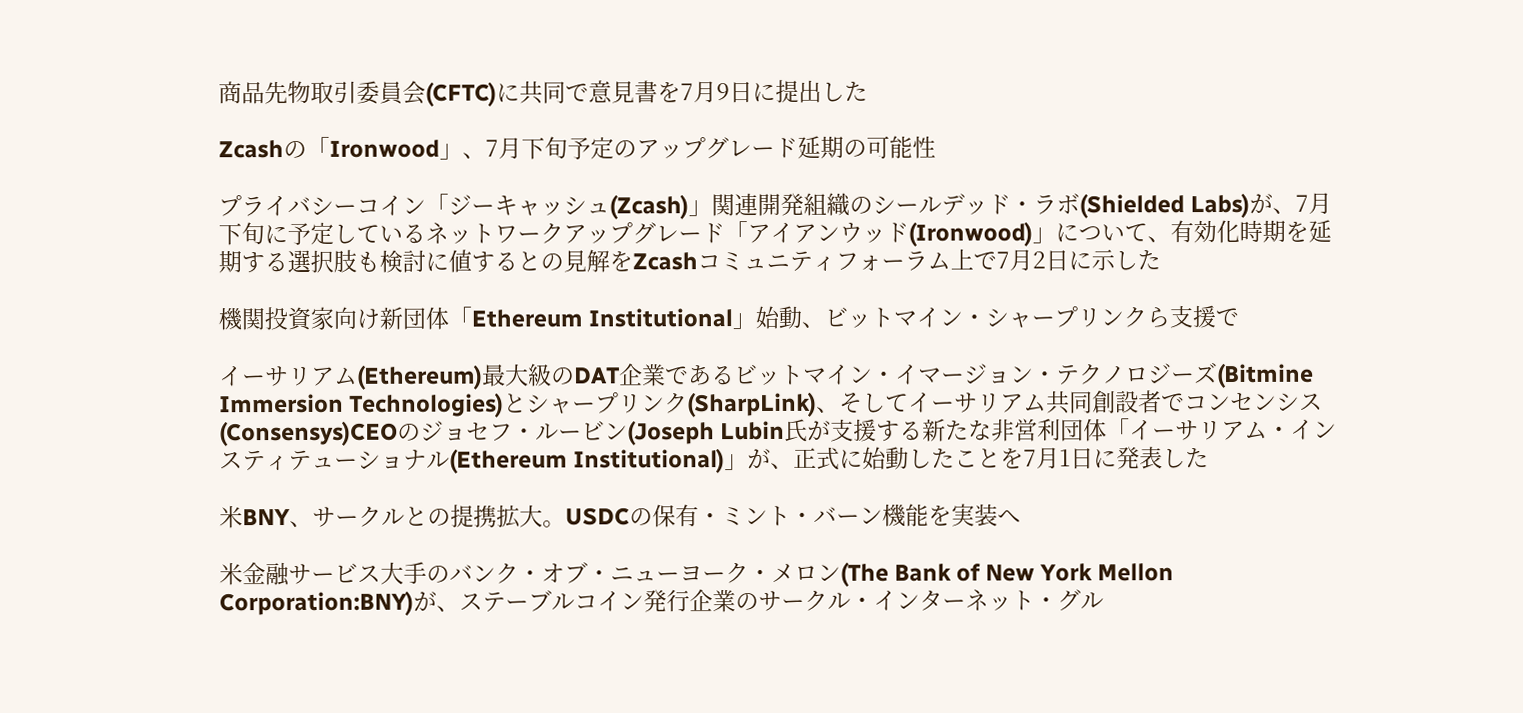商品先物取引委員会(CFTC)に共同で意見書を7月9日に提出した

Zcashの「Ironwood」、7月下旬予定のアップグレード延期の可能性

プライバシーコイン「ジーキャッシュ(Zcash)」関連開発組織のシールデッド・ラボ(Shielded Labs)が、7月下旬に予定しているネットワークアップグレード「アイアンウッド(Ironwood)」について、有効化時期を延期する選択肢も検討に値するとの見解をZcashコミュニティフォーラム上で7月2日に示した

機関投資家向け新団体「Ethereum Institutional」始動、ビットマイン・シャープリンクら支援で

イーサリアム(Ethereum)最大級のDAT企業であるビットマイン・イマージョン・テクノロジーズ(Bitmine Immersion Technologies)とシャープリンク(SharpLink)、そしてイーサリアム共同創設者でコンセンシス(Consensys)CEOのジョセフ・ルービン(Joseph Lubin氏が支援する新たな非営利団体「イーサリアム・インスティテューショナル(Ethereum Institutional)」が、正式に始動したことを7月1日に発表した

米BNY、サークルとの提携拡大。USDCの保有・ミント・バーン機能を実装へ

米金融サービス大手のバンク・オブ・ニューヨーク・メロン(The Bank of New York Mellon Corporation:BNY)が、ステーブルコイン発行企業のサークル・インターネット・グル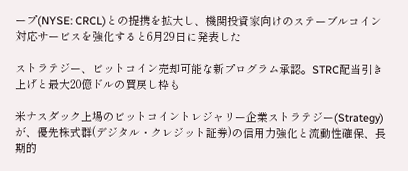ープ(NYSE: CRCL)との提携を拡大し、機関投資家向けのステーブルコイン対応サービスを強化すると6月29日に発表した

ストラテジー、ビットコイン売却可能な新プログラム承認。STRC配当引き上げと最大20億ドルの買戻し枠も

米ナスダック上場のビットコイントレジャリー企業ストラテジー(Strategy)が、優先株式群(デジタル・クレジット証券)の信用力強化と流動性確保、長期的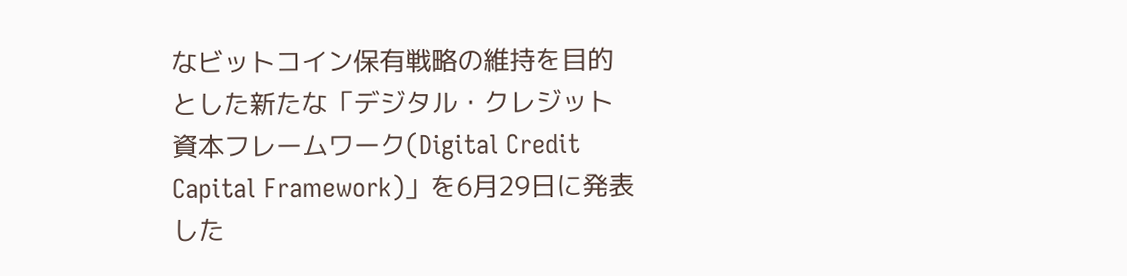なビットコイン保有戦略の維持を目的とした新たな「デジタル・クレジット資本フレームワーク(Digital Credit Capital Framework)」を6月29日に発表した